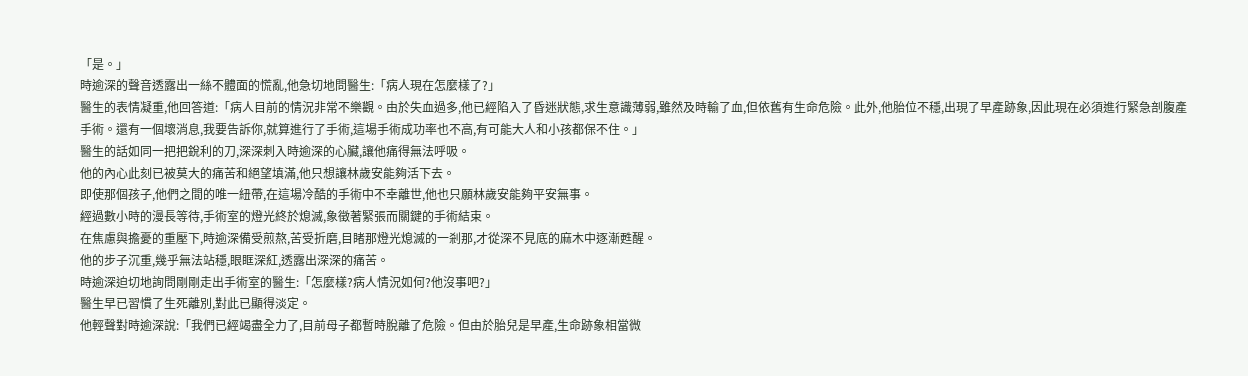「是。」
時逾深的聲音透露出一絲不體面的慌亂,他急切地問醫生:「病人現在怎麼樣了?」
醫生的表情凝重,他回答道:「病人目前的情況非常不樂觀。由於失血過多,他已經陷入了昏迷狀態,求生意識薄弱,雖然及時輸了血,但依舊有生命危險。此外,他胎位不穩,出現了早產跡象,因此現在必須進行緊急剖腹產手術。還有一個壞消息,我要告訴你,就算進行了手術,這場手術成功率也不高,有可能大人和小孩都保不住。」
醫生的話如同一把把銳利的刀,深深刺入時逾深的心臟,讓他痛得無法呼吸。
他的內心此刻已被莫大的痛苦和絕望填滿,他只想讓林歲安能夠活下去。
即使那個孩子,他們之間的唯一紐帶,在這場冷酷的手術中不幸離世,他也只願林歲安能夠平安無事。
經過數小時的漫長等待,手術室的燈光終於熄滅,象徵著緊張而關鍵的手術結束。
在焦慮與擔憂的重壓下,時逾深備受煎熬,苦受折磨,目睹那燈光熄滅的一剎那,才從深不見底的麻木中逐漸甦醒。
他的步子沉重,幾乎無法站穩,眼眶深紅,透露出深深的痛苦。
時逾深迫切地詢問剛剛走出手術室的醫生:「怎麼樣?病人情況如何?他沒事吧?」
醫生早已習慣了生死離別,對此已顯得淡定。
他輕聲對時逾深說:「我們已經竭盡全力了,目前母子都暫時脫離了危險。但由於胎兒是早產,生命跡象相當微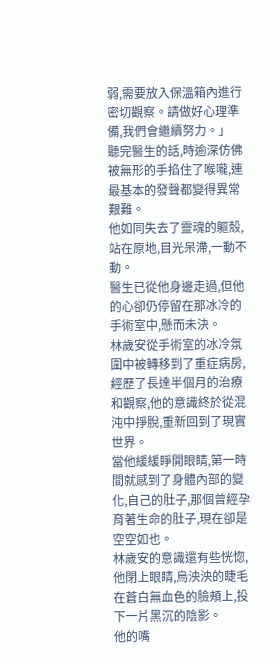弱,需要放入保溫箱內進行密切觀察。請做好心理準備,我們會繼續努力。」
聽完醫生的話,時逾深仿佛被無形的手掐住了喉嚨,連最基本的發聲都變得異常艱難。
他如同失去了靈魂的軀殼,站在原地,目光呆滯,一動不動。
醫生已從他身邊走過,但他的心卻仍停留在那冰冷的手術室中,懸而未決。
林歲安從手術室的冰冷氛圍中被轉移到了重症病房,經歷了長達半個月的治療和觀察,他的意識終於從混沌中掙脫,重新回到了現實世界。
當他緩緩睜開眼睛,第一時間就感到了身體內部的變化,自己的肚子,那個曾經孕育著生命的肚子,現在卻是空空如也。
林歲安的意識還有些恍惚,他閉上眼睛,烏泱泱的睫毛在蒼白無血色的臉頰上,投下一片黑沉的陰影。
他的嘴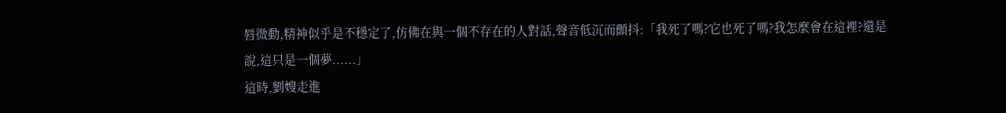唇微動,精神似乎是不穩定了,仿佛在與一個不存在的人對話,聲音低沉而顫抖:「我死了嗎?它也死了嗎?我怎麼會在這裡?還是說,這只是一個夢......」
這時,劉嫂走進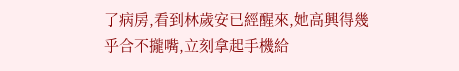了病房,看到林歲安已經醒來,她高興得幾乎合不攏嘴,立刻拿起手機給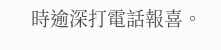時逾深打電話報喜。